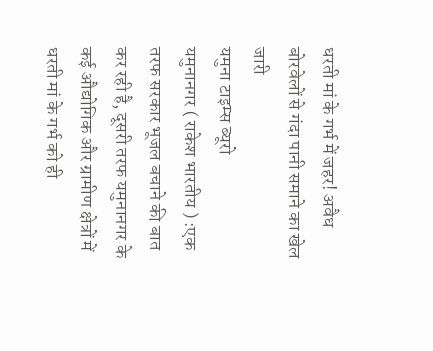धरती मां के गर्भ में जहर! अवैध बोरवेलों से गंदा पानी समाने का खेल जारी
यमुना टाइम्स ब्यूरो
यमुनानगर ( राकेश भारतीय ) :एक तरफ सरकार भूजल बचाने की बात कर रही है, दूसरी तरफ यमुनानगर के कई औद्योगिक और ग्रामीण क्षेत्रों में धरती मां के गर्भ को ही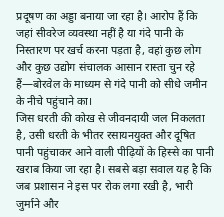प्रदूषण का अड्डा बनाया जा रहा है। आरोप हैं कि जहां सीवरेज व्यवस्था नहीं है या गंदे पानी के निस्तारण पर खर्च करना पड़ता है, वहां कुछ लोग और कुछ उद्योग संचालक आसान रास्ता चुन रहे हैं—बोरवेल के माध्यम से गंदे पानी को सीधे जमीन के नीचे पहुंचाने का।
जिस धरती की कोख से जीवनदायी जल निकलता है, उसी धरती के भीतर रसायनयुक्त और दूषित पानी पहुंचाकर आने वाली पीढ़ियों के हिस्से का पानी खराब किया जा रहा है। सबसे बड़ा सवाल यह है कि जब प्रशासन ने इस पर रोक लगा रखी है, भारी जुर्माने और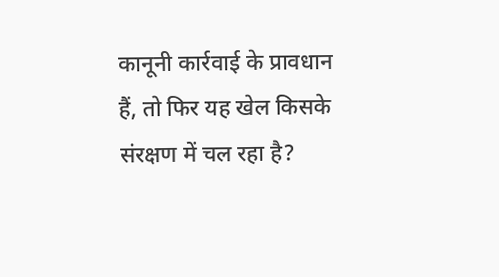कानूनी कार्रवाई के प्रावधान हैं, तो फिर यह खेल किसके संरक्षण में चल रहा है?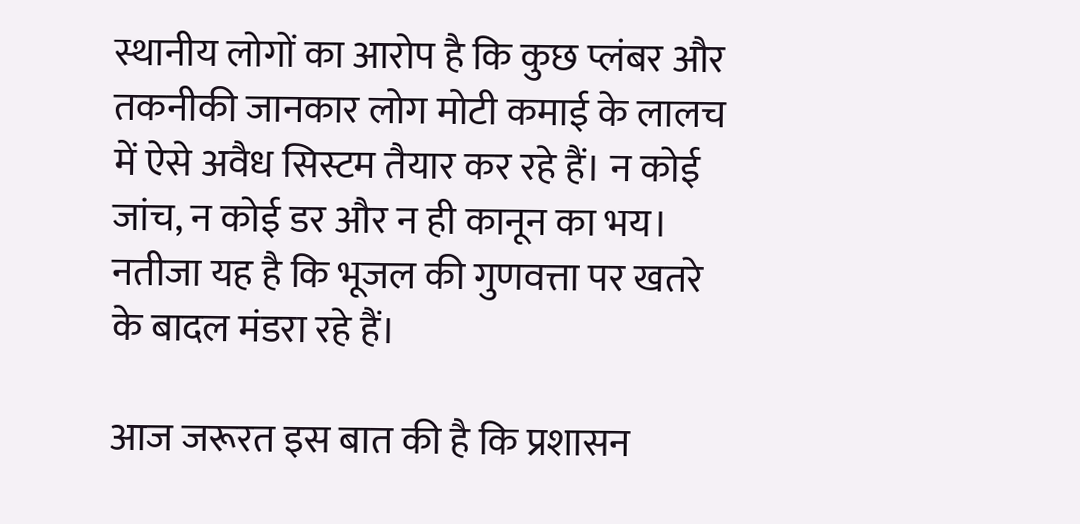स्थानीय लोगों का आरोप है कि कुछ प्लंबर और तकनीकी जानकार लोग मोटी कमाई के लालच में ऐसे अवैध सिस्टम तैयार कर रहे हैं। न कोई जांच, न कोई डर और न ही कानून का भय। नतीजा यह है कि भूजल की गुणवत्ता पर खतरे के बादल मंडरा रहे हैं।

आज जरूरत इस बात की है कि प्रशासन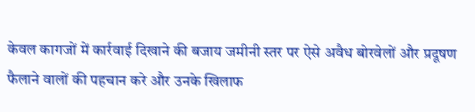केवल कागजों में कार्रवाई दिखाने की बजाय जमीनी स्तर पर ऐसे अवैध बोरवेलों और प्रदूषण फैलाने वालों की पहचान करे और उनके खिलाफ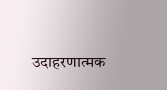उदाहरणात्मक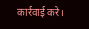कार्रवाई करे।